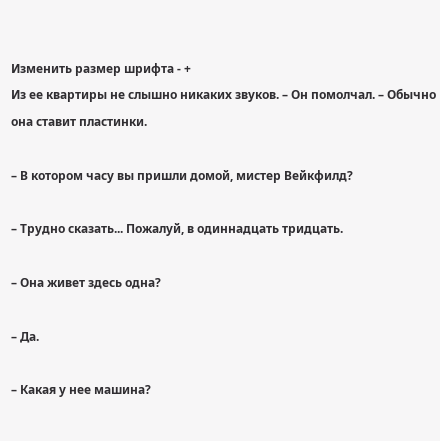Изменить размер шрифта - +
Из ее квартиры не слышно никаких звуков. – Он помолчал. – Обычно она ставит пластинки.

– В котором часу вы пришли домой, мистер Вейкфилд?

– Трудно сказать... Пожалуй, в одиннадцать тридцать.

– Она живет здесь одна?

– Да.

– Какая у нее машина?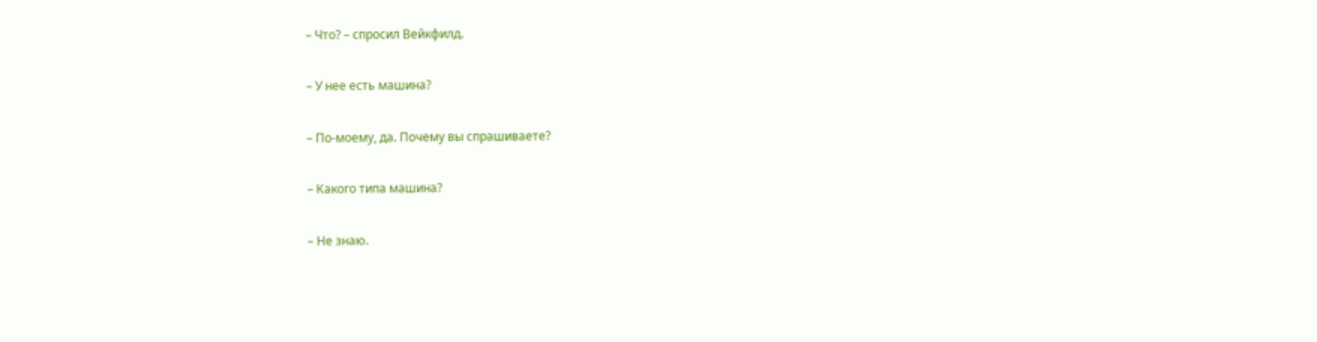– Что? – спросил Вейкфилд.

– У нее есть машина?

– По-моему, да. Почему вы спрашиваете?

– Какого типа машина?

– Не знаю.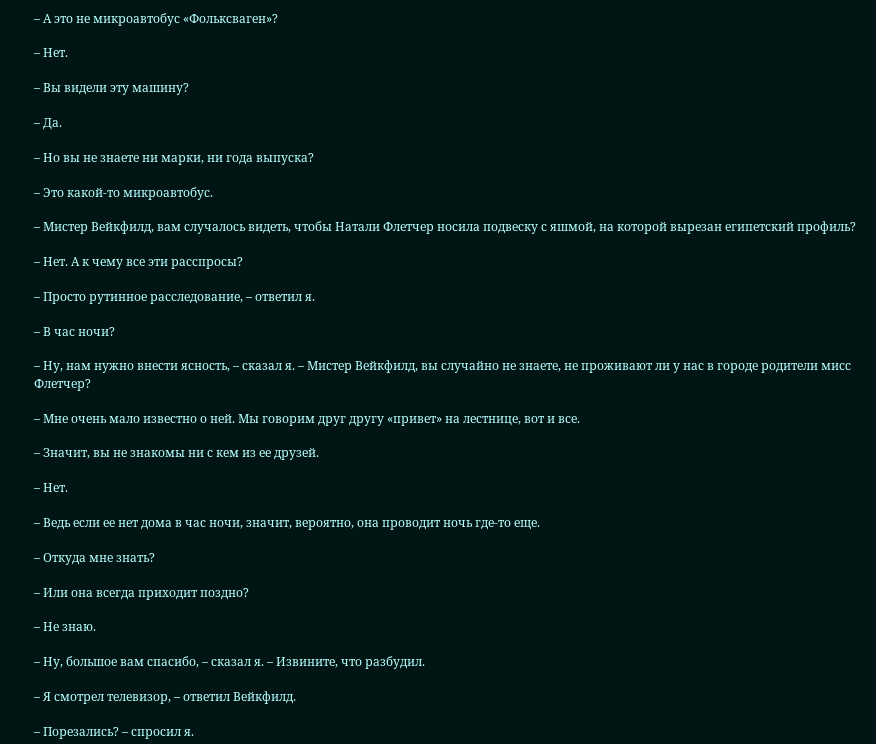– А это не микроавтобус «Фольксваген»?

– Нет.

– Вы видели эту машину?

– Да.

– Но вы не знаете ни марки, ни года выпуска?

– Это какой-то микроавтобус.

– Мистер Вейкфилд, вам случалось видеть, чтобы Натали Флетчер носила подвеску с яшмой, на которой вырезан египетский профиль?

– Нет. А к чему все эти расспросы?

– Просто рутинное расследование, – ответил я.

– В час ночи?

– Ну, нам нужно внести ясность, – сказал я. – Мистер Вейкфилд, вы случайно не знаете, не проживают ли у нас в городе родители мисс Флетчер?

– Мне очень мало известно о ней. Мы говорим друг другу «привет» на лестнице, вот и все.

– Значит, вы не знакомы ни с кем из ее друзей.

– Нет.

– Ведь если ее нет дома в час ночи, значит, вероятно, она проводит ночь где-то еще.

– Откуда мне знать?

– Или она всегда приходит поздно?

– Не знаю.

– Ну, большое вам спасибо, – сказал я. – Извините, что разбудил.

– Я смотрел телевизор, – ответил Вейкфилд.

– Порезались? – спросил я.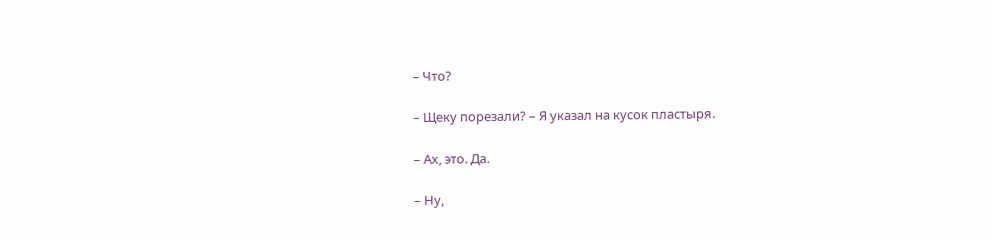– Что?

– Щеку порезали? – Я указал на кусок пластыря.

– Ах, это. Да.

– Ну,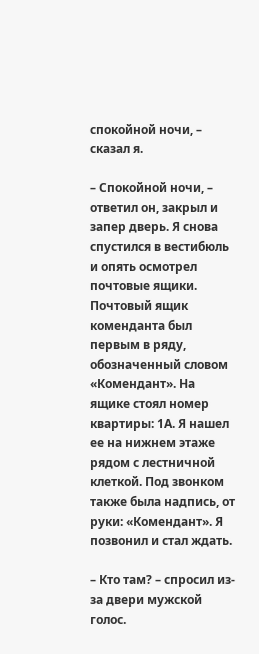спокойной ночи, – сказал я.

– Спокойной ночи, – ответил он, закрыл и запер дверь. Я снова спустился в вестибюль и опять осмотрел почтовые ящики. Почтовый ящик коменданта был первым в ряду, обозначенный словом «Комендант». На ящике стоял номер квартиры: 1А. Я нашел ее на нижнем этаже рядом с лестничной клеткой. Под звонком также была надпись, от руки: «Комендант». Я позвонил и стал ждать.

– Кто там? – спросил из-за двери мужской голос.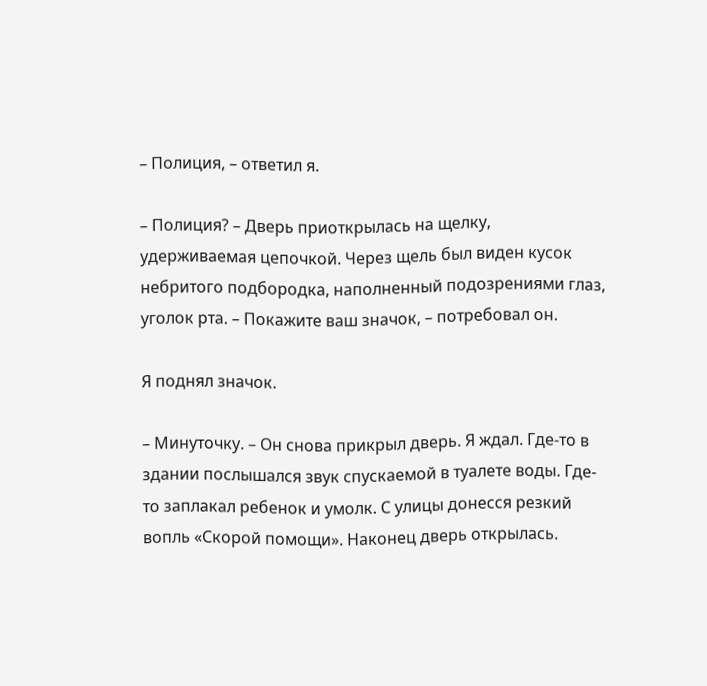– Полиция, – ответил я.

– Полиция? – Дверь приоткрылась на щелку, удерживаемая цепочкой. Через щель был виден кусок небритого подбородка, наполненный подозрениями глаз, уголок рта. – Покажите ваш значок, – потребовал он.

Я поднял значок.

– Минуточку. – Он снова прикрыл дверь. Я ждал. Где-то в здании послышался звук спускаемой в туалете воды. Где-то заплакал ребенок и умолк. С улицы донесся резкий вопль «Скорой помощи». Наконец дверь открылась.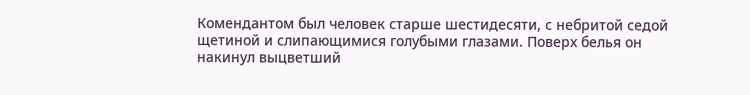Комендантом был человек старше шестидесяти, с небритой седой щетиной и слипающимися голубыми глазами. Поверх белья он накинул выцветший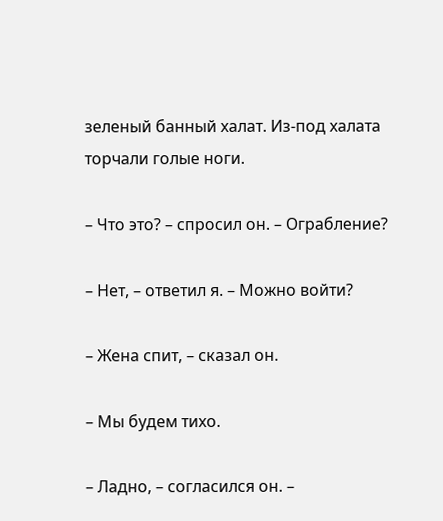зеленый банный халат. Из-под халата торчали голые ноги.

– Что это? – спросил он. – Ограбление?

– Нет, – ответил я. – Можно войти?

– Жена спит, – сказал он.

– Мы будем тихо.

– Ладно, – согласился он. –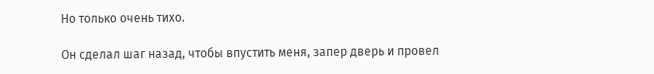Но только очень тихо.

Он сделал шаг назад, чтобы впустить меня, запер дверь и провел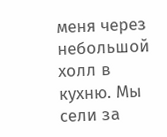меня через небольшой холл в кухню. Мы сели за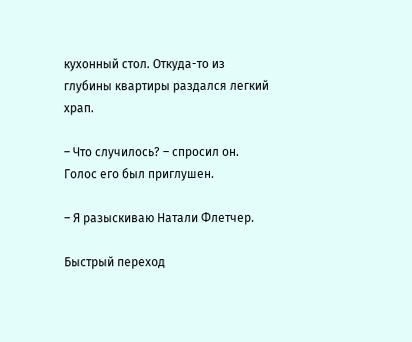кухонный стол. Откуда-то из глубины квартиры раздался легкий храп.

– Что случилось? – спросил он. Голос его был приглушен.

– Я разыскиваю Натали Флетчер.

Быстрый переход